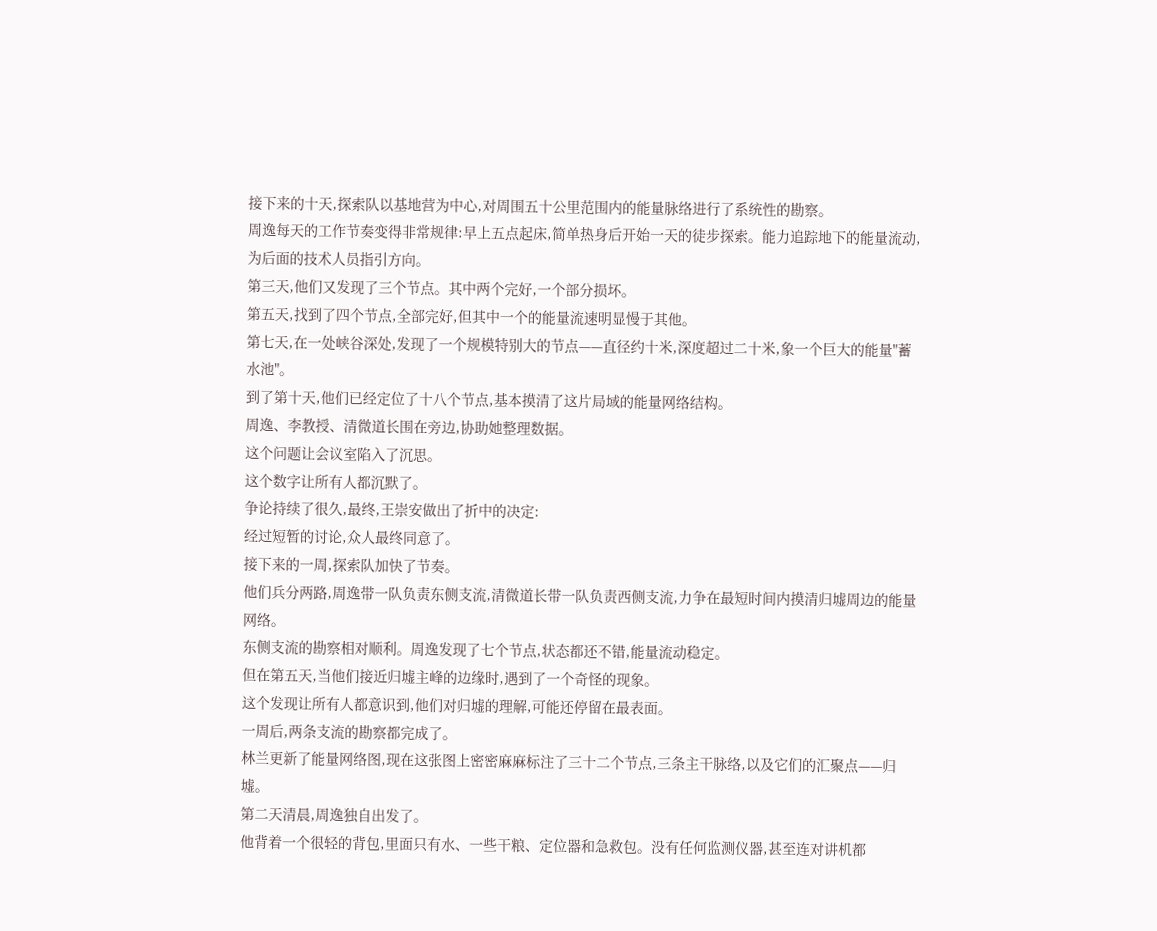接下来的十天,探索队以基地营为中心,对周围五十公里范围内的能量脉络进行了系统性的勘察。
周逸每天的工作节奏变得非常规律:早上五点起床,简单热身后开始一天的徒步探索。能力追踪地下的能量流动,为后面的技术人员指引方向。
第三天,他们又发现了三个节点。其中两个完好,一个部分损坏。
第五天,找到了四个节点,全部完好,但其中一个的能量流速明显慢于其他。
第七天,在一处峡谷深处,发现了一个规模特别大的节点——直径约十米,深度超过二十米,象一个巨大的能量"蓄水池"。
到了第十天,他们已经定位了十八个节点,基本摸清了这片局域的能量网络结构。
周逸、李教授、清微道长围在旁边,协助她整理数据。
这个问题让会议室陷入了沉思。
这个数字让所有人都沉默了。
争论持续了很久,最终,王崇安做出了折中的决定:
经过短暂的讨论,众人最终同意了。
接下来的一周,探索队加快了节奏。
他们兵分两路,周逸带一队负责东侧支流,清微道长带一队负责西侧支流,力争在最短时间内摸清归墟周边的能量网络。
东侧支流的勘察相对顺利。周逸发现了七个节点,状态都还不错,能量流动稳定。
但在第五天,当他们接近归墟主峰的边缘时,遇到了一个奇怪的现象。
这个发现让所有人都意识到,他们对归墟的理解,可能还停留在最表面。
一周后,两条支流的勘察都完成了。
林兰更新了能量网络图,现在这张图上密密麻麻标注了三十二个节点,三条主干脉络,以及它们的汇聚点——归墟。
第二天清晨,周逸独自出发了。
他背着一个很轻的背包,里面只有水、一些干粮、定位器和急救包。没有任何监测仪器,甚至连对讲机都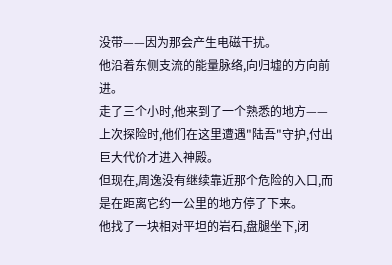没带——因为那会产生电磁干扰。
他沿着东侧支流的能量脉络,向归墟的方向前进。
走了三个小时,他来到了一个熟悉的地方——上次探险时,他们在这里遭遇"陆吾"守护,付出巨大代价才进入神殿。
但现在,周逸没有继续靠近那个危险的入口,而是在距离它约一公里的地方停了下来。
他找了一块相对平坦的岩石,盘腿坐下,闭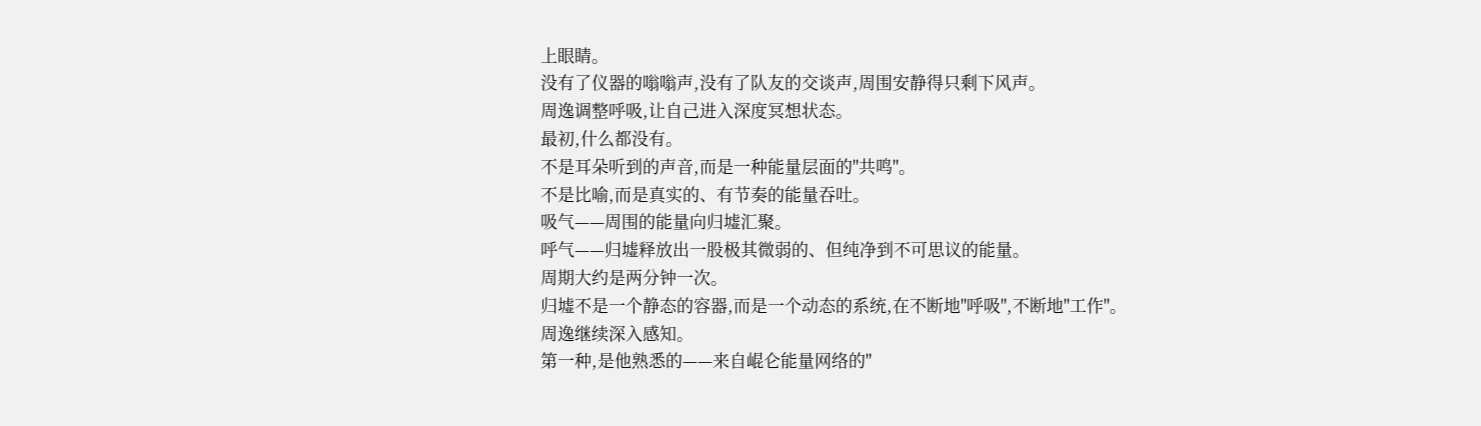上眼睛。
没有了仪器的嗡嗡声,没有了队友的交谈声,周围安静得只剩下风声。
周逸调整呼吸,让自己进入深度冥想状态。
最初,什么都没有。
不是耳朵听到的声音,而是一种能量层面的"共鸣"。
不是比喻,而是真实的、有节奏的能量吞吐。
吸气——周围的能量向归墟汇聚。
呼气——归墟释放出一股极其微弱的、但纯净到不可思议的能量。
周期大约是两分钟一次。
归墟不是一个静态的容器,而是一个动态的系统,在不断地"呼吸",不断地"工作"。
周逸继续深入感知。
第一种,是他熟悉的——来自崐仑能量网络的"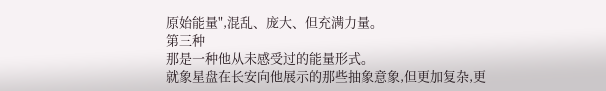原始能量",混乱、庞大、但充满力量。
第三种
那是一种他从未感受过的能量形式。
就象星盘在长安向他展示的那些抽象意象,但更加复杂,更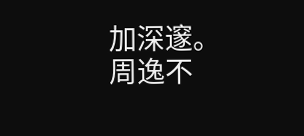加深邃。
周逸不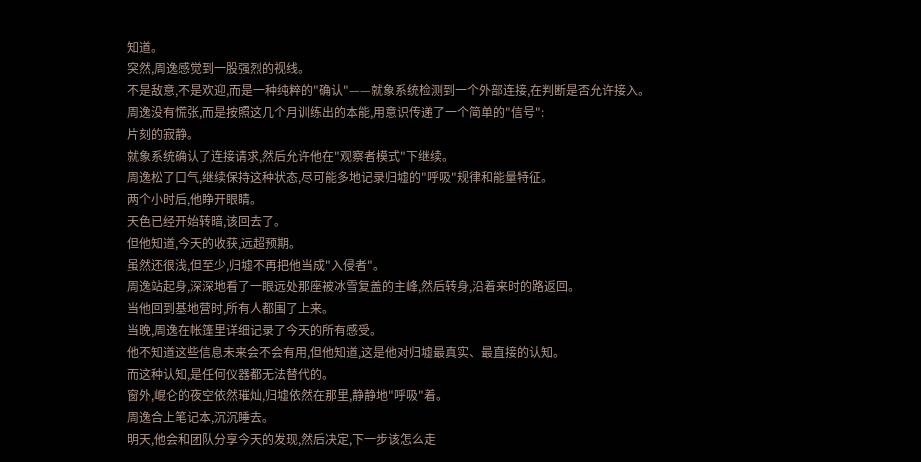知道。
突然,周逸感觉到一股强烈的视线。
不是敌意,不是欢迎,而是一种纯粹的"确认"——就象系统检测到一个外部连接,在判断是否允许接入。
周逸没有慌张,而是按照这几个月训练出的本能,用意识传递了一个简单的"信号":
片刻的寂静。
就象系统确认了连接请求,然后允许他在"观察者模式"下继续。
周逸松了口气,继续保持这种状态,尽可能多地记录归墟的"呼吸"规律和能量特征。
两个小时后,他睁开眼睛。
天色已经开始转暗,该回去了。
但他知道,今天的收获,远超预期。
虽然还很浅,但至少,归墟不再把他当成"入侵者"。
周逸站起身,深深地看了一眼远处那座被冰雪复盖的主峰,然后转身,沿着来时的路返回。
当他回到基地营时,所有人都围了上来。
当晚,周逸在帐篷里详细记录了今天的所有感受。
他不知道这些信息未来会不会有用,但他知道,这是他对归墟最真实、最直接的认知。
而这种认知,是任何仪器都无法替代的。
窗外,崐仑的夜空依然璀灿,归墟依然在那里,静静地"呼吸"着。
周逸合上笔记本,沉沉睡去。
明天,他会和团队分享今天的发现,然后决定,下一步该怎么走